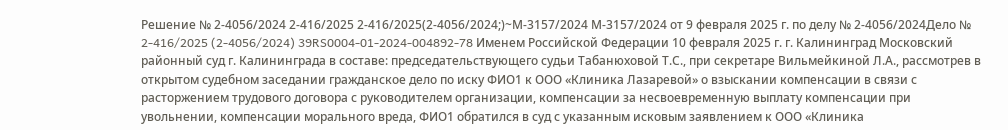Решение № 2-4056/2024 2-416/2025 2-416/2025(2-4056/2024;)~М-3157/2024 М-3157/2024 от 9 февраля 2025 г. по делу № 2-4056/2024Дело № 2-416/2025 (2-4056/2024) 39RS0004-01-2024-004892-78 Именем Российской Федерации 10 февраля 2025 г. г. Калининград Московский районный суд г. Калининграда в составе: председательствующего судьи Табанюховой Т.С., при секретаре Вильмейкиной Л.А., рассмотрев в открытом судебном заседании гражданское дело по иску ФИО1 к ООО «Клиника Лазаревой» о взыскании компенсации в связи с расторжением трудового договора с руководителем организации, компенсации за несвоевременную выплату компенсации при увольнении, компенсации морального вреда, ФИО1 обратился в суд с указанным исковым заявлением к ООО «Клиника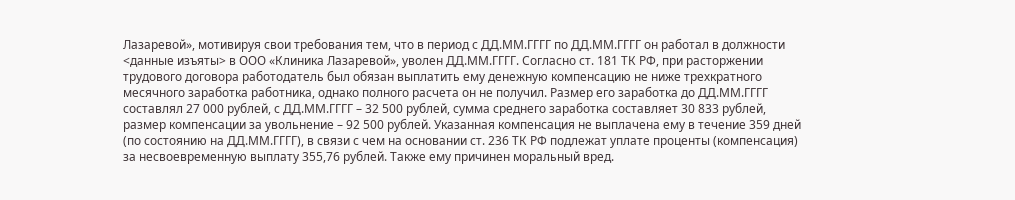Лазаревой», мотивируя свои требования тем, что в период с ДД.ММ.ГГГГ по ДД.ММ.ГГГГ он работал в должности <данные изъяты> в ООО «Клиника Лазаревой», уволен ДД.ММ.ГГГГ. Согласно ст. 181 ТК РФ, при расторжении трудового договора работодатель был обязан выплатить ему денежную компенсацию не ниже трехкратного месячного заработка работника, однако полного расчета он не получил. Размер его заработка до ДД.ММ.ГГГГ составлял 27 000 рублей, с ДД.ММ.ГГГГ – 32 500 рублей, сумма среднего заработка составляет 30 833 рублей, размер компенсации за увольнение – 92 500 рублей. Указанная компенсация не выплачена ему в течение 359 дней (по состоянию на ДД.ММ.ГГГГ), в связи с чем на основании ст. 236 ТК РФ подлежат уплате проценты (компенсация) за несвоевременную выплату 355,76 рублей. Также ему причинен моральный вред.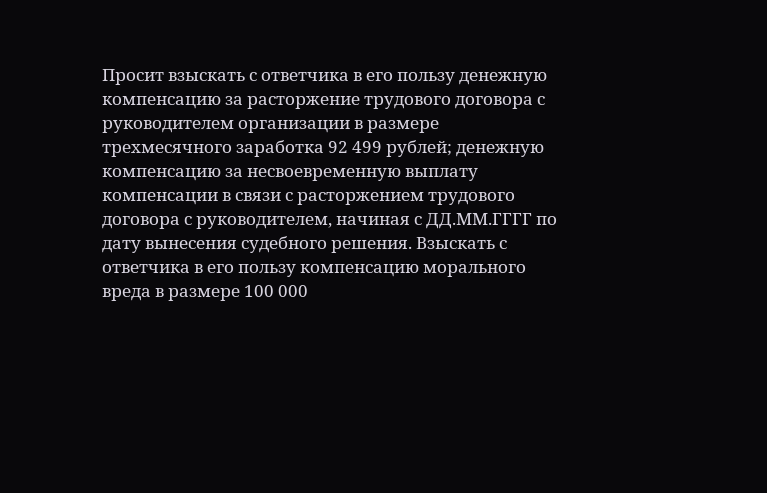Просит взыскать с ответчика в его пользу денежную компенсацию за расторжение трудового договора с руководителем организации в размере трехмесячного заработка 92 499 рублей; денежную компенсацию за несвоевременную выплату компенсации в связи с расторжением трудового договора с руководителем, начиная с ДД.ММ.ГГГГ по дату вынесения судебного решения. Взыскать с ответчика в его пользу компенсацию морального вреда в размере 100 000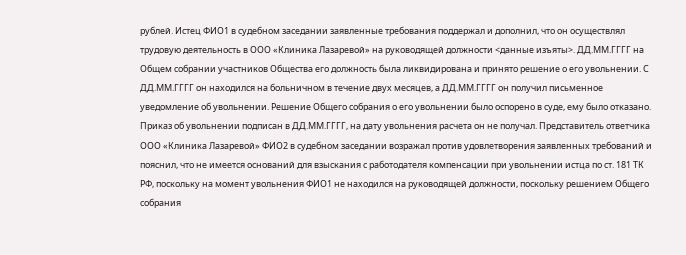рублей. Истец ФИО1 в судебном заседании заявленные требования поддержал и дополнил, что он осуществлял трудовую деятельность в ООО «Клиника Лазаревой» на руководящей должности <данные изъяты>. ДД.ММ.ГГГГ на Общем собрании участников Общества его должность была ликвидирована и принято решение о его увольнении. С ДД.ММ.ГГГГ он находился на больничном в течение двух месяцев, а ДД.ММ.ГГГГ он получил письменное уведомление об увольнении. Решение Общего собрания о его увольнении было оспорено в суде, ему было отказано. Приказ об увольнении подписан в ДД.ММ.ГГГГ, на дату увольнения расчета он не получал. Представитель ответчика ООО «Клиника Лазаревой» ФИО2 в судебном заседании возражал против удовлетворения заявленных требований и пояснил, что не имеется оснований для взыскания с работодателя компенсации при увольнении истца по ст. 181 ТК РФ, поскольку на момент увольнения ФИО1 не находился на руководящей должности, поскольку решением Общего собрания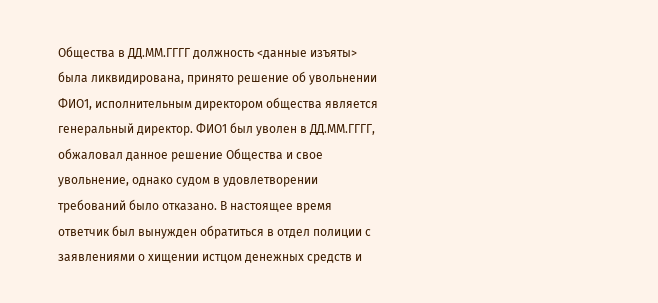Общества в ДД.ММ.ГГГГ должность <данные изъяты> была ликвидирована, принято решение об увольнении ФИО1, исполнительным директором общества является генеральный директор. ФИО1 был уволен в ДД.ММ.ГГГГ, обжаловал данное решение Общества и свое увольнение, однако судом в удовлетворении требований было отказано. В настоящее время ответчик был вынужден обратиться в отдел полиции с заявлениями о хищении истцом денежных средств и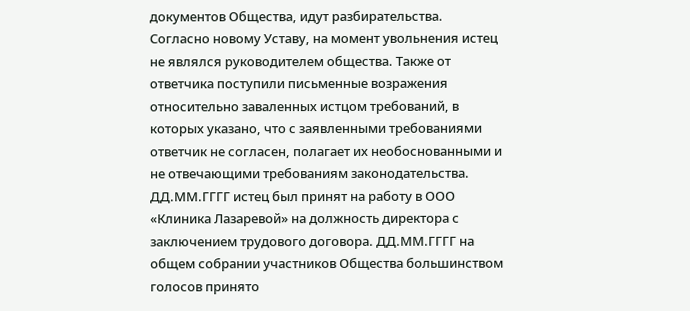документов Общества, идут разбирательства. Согласно новому Уставу, на момент увольнения истец не являлся руководителем общества. Также от ответчика поступили письменные возражения относительно заваленных истцом требований, в которых указано, что с заявленными требованиями ответчик не согласен, полагает их необоснованными и не отвечающими требованиям законодательства. ДД.ММ.ГГГГ истец был принят на работу в ООО «Клиника Лазаревой» на должность директора с заключением трудового договора. ДД.ММ.ГГГГ на общем собрании участников Общества большинством голосов принято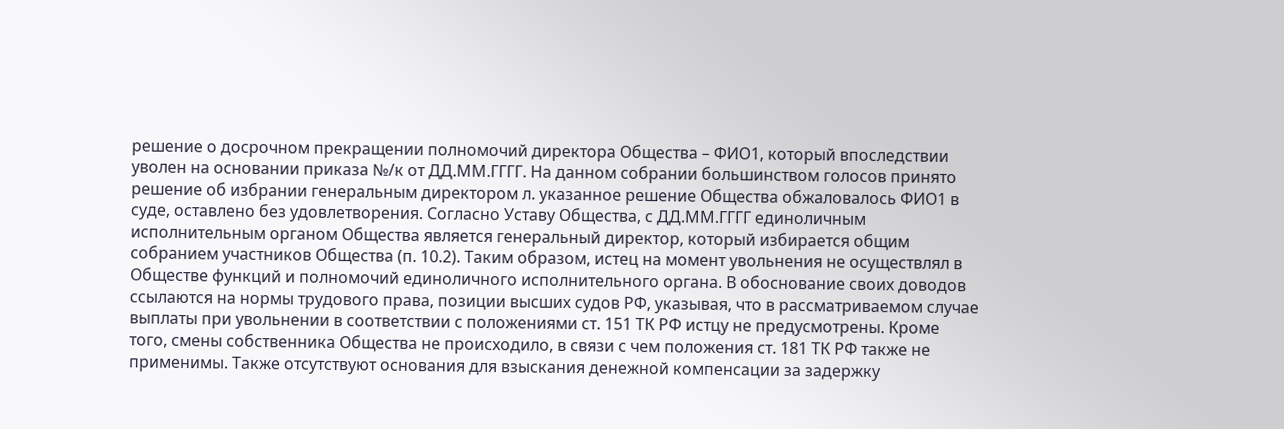решение о досрочном прекращении полномочий директора Общества – ФИО1, который впоследствии уволен на основании приказа №/к от ДД.ММ.ГГГГ. На данном собрании большинством голосов принято решение об избрании генеральным директором л. указанное решение Общества обжаловалось ФИО1 в суде, оставлено без удовлетворения. Согласно Уставу Общества, с ДД.ММ.ГГГГ единоличным исполнительным органом Общества является генеральный директор, который избирается общим собранием участников Общества (п. 10.2). Таким образом, истец на момент увольнения не осуществлял в Обществе функций и полномочий единоличного исполнительного органа. В обоснование своих доводов ссылаются на нормы трудового права, позиции высших судов РФ, указывая, что в рассматриваемом случае выплаты при увольнении в соответствии с положениями ст. 151 ТК РФ истцу не предусмотрены. Кроме того, смены собственника Общества не происходило, в связи с чем положения ст. 181 ТК РФ также не применимы. Также отсутствуют основания для взыскания денежной компенсации за задержку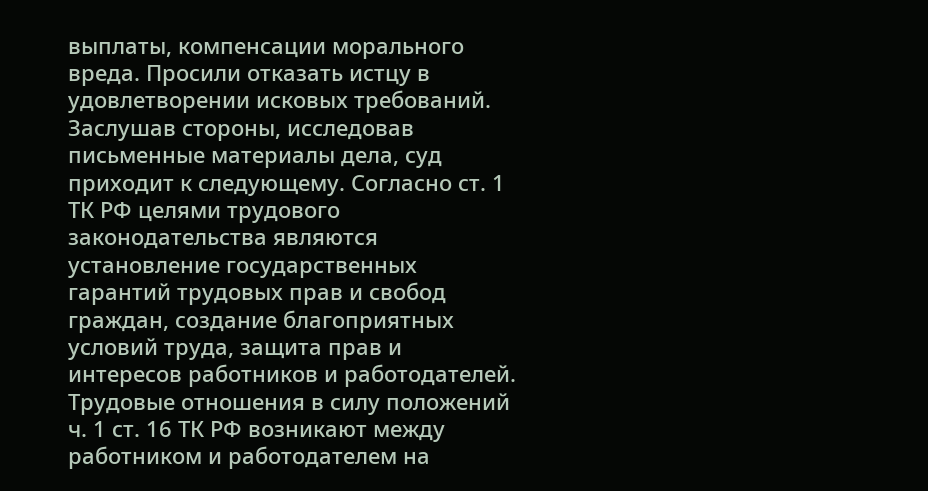выплаты, компенсации морального вреда. Просили отказать истцу в удовлетворении исковых требований. Заслушав стороны, исследовав письменные материалы дела, суд приходит к следующему. Согласно ст. 1 ТК РФ целями трудового законодательства являются установление государственных гарантий трудовых прав и свобод граждан, создание благоприятных условий труда, защита прав и интересов работников и работодателей. Трудовые отношения в силу положений ч. 1 ст. 16 ТК РФ возникают между работником и работодателем на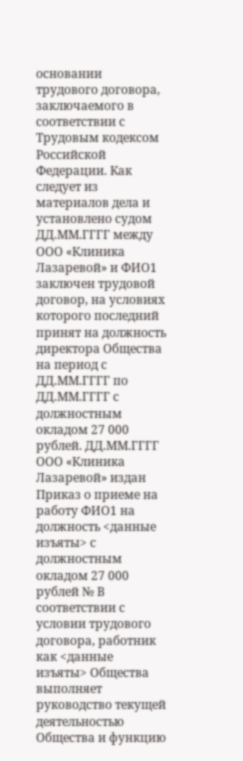основании трудового договора, заключаемого в соответствии с Трудовым кодексом Российской Федерации. Как следует из материалов дела и установлено судом ДД.ММ.ГГГГ между ООО «Клиника Лазаревой» и ФИО1 заключен трудовой договор, на условиях которого последний принят на должность директора Общества на период с ДД.ММ.ГГГГ по ДД.ММ.ГГГГ с должностным окладом 27 000 рублей. ДД.ММ.ГГГГ ООО «Клиника Лазаревой» издан Приказ о приеме на работу ФИО1 на должность <данные изъяты> с должностным окладом 27 000 рублей № В соответствии с условии трудового договора, работник как <данные изъяты> Общества выполняет руководство текущей деятельностью Общества и функцию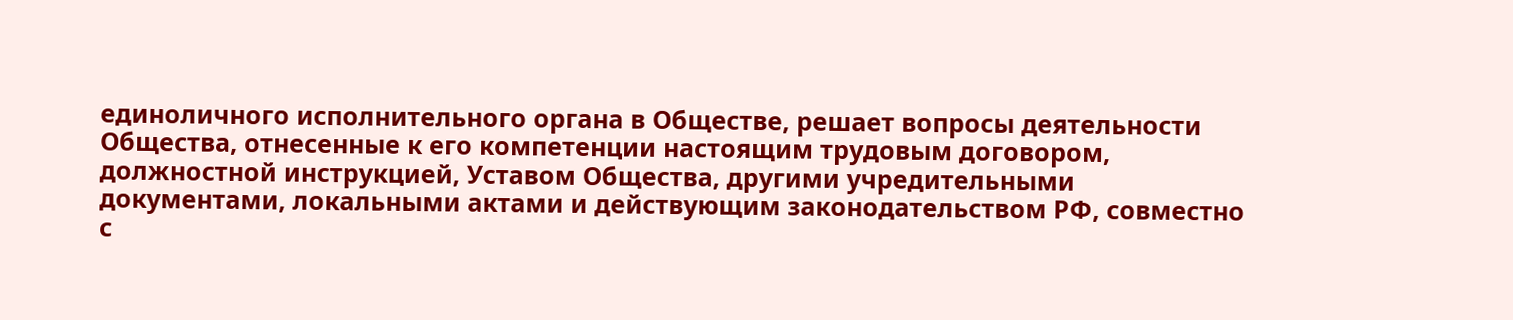единоличного исполнительного органа в Обществе, решает вопросы деятельности Общества, отнесенные к его компетенции настоящим трудовым договором, должностной инструкцией, Уставом Общества, другими учредительными документами, локальными актами и действующим законодательством РФ, совместно с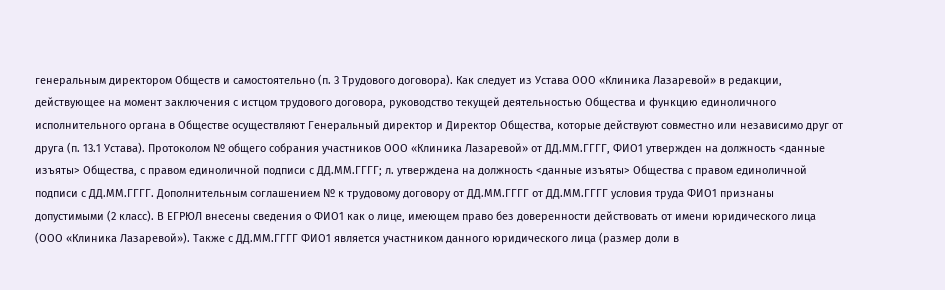генеральным директором Обществ и самостоятельно (п. 3 Трудового договора). Как следует из Устава ООО «Клиника Лазаревой» в редакции, действующее на момент заключения с истцом трудового договора, руководство текущей деятельностью Общества и функцию единоличного исполнительного органа в Обществе осуществляют Генеральный директор и Директор Общества, которые действуют совместно или независимо друг от друга (п. 13.1 Устава). Протоколом № общего собрания участников ООО «Клиника Лазаревой» от ДД.ММ.ГГГГ, ФИО1 утвержден на должность <данные изъяты> Общества, с правом единоличной подписи с ДД.ММ.ГГГГ; л. утверждена на должность <данные изъяты> Общества с правом единоличной подписи с ДД.ММ.ГГГГ. Дополнительным соглашением № к трудовому договору от ДД.ММ.ГГГГ от ДД.ММ.ГГГГ условия труда ФИО1 признаны допустимыми (2 класс). В ЕГРЮЛ внесены сведения о ФИО1 как о лице, имеющем право без доверенности действовать от имени юридического лица (ООО «Клиника Лазаревой»). Также с ДД.ММ.ГГГГ ФИО1 является участником данного юридического лица (размер доли в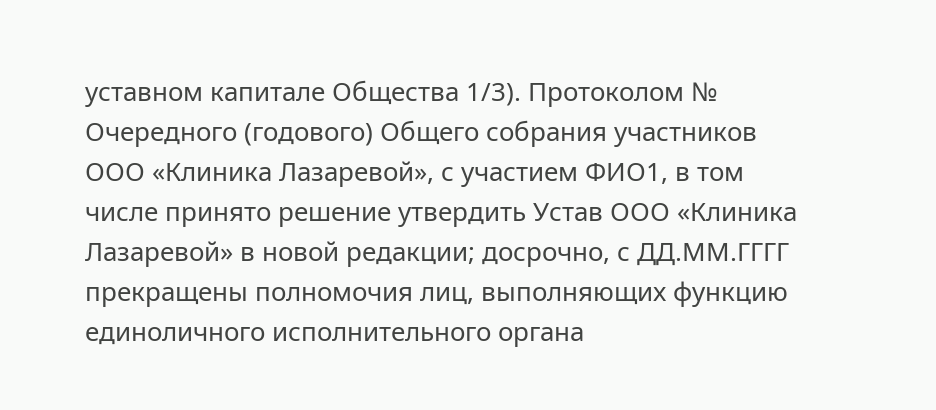уставном капитале Общества 1/3). Протоколом № Очередного (годового) Общего собрания участников ООО «Клиника Лазаревой», с участием ФИО1, в том числе принято решение утвердить Устав ООО «Клиника Лазаревой» в новой редакции; досрочно, с ДД.ММ.ГГГГ прекращены полномочия лиц, выполняющих функцию единоличного исполнительного органа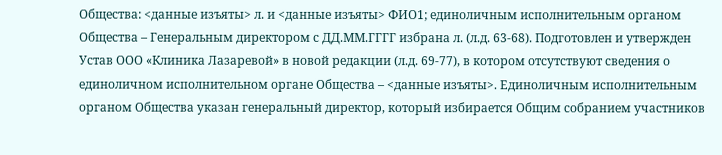Общества: <данные изъяты> л. и <данные изъяты> ФИО1; единоличным исполнительным органом Общества – Генеральным директором с ДД.ММ.ГГГГ избрана л. (л.д. 63-68). Подготовлен и утвержден Устав ООО «Клиника Лазаревой» в новой редакции (л.д. 69-77), в котором отсутствуют сведения о единоличном исполнительном органе Общества – <данные изъяты>. Единоличным исполнительным органом Общества указан генеральный директор, который избирается Общим собранием участников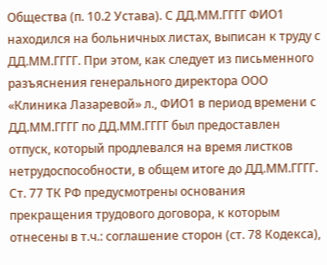Общества (п. 10.2 Устава). С ДД.ММ.ГГГГ ФИО1 находился на больничных листах, выписан к труду с ДД.ММ.ГГГГ. При этом, как следует из письменного разъяснения генерального директора ООО «Клиника Лазаревой» л., ФИО1 в период времени с ДД.ММ.ГГГГ по ДД.ММ.ГГГГ был предоставлен отпуск, который продлевался на время листков нетрудоспособности, в общем итоге до ДД.ММ.ГГГГ. Ст. 77 ТК РФ предусмотрены основания прекращения трудового договора, к которым отнесены в т.ч.: соглашение сторон (ст. 78 Кодекса),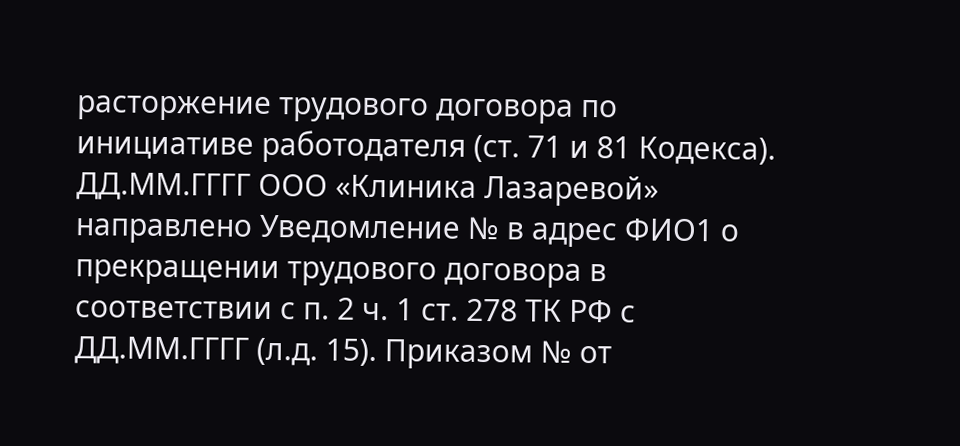расторжение трудового договора по инициативе работодателя (ст. 71 и 81 Кодекса). ДД.ММ.ГГГГ ООО «Клиника Лазаревой» направлено Уведомление № в адрес ФИО1 о прекращении трудового договора в соответствии с п. 2 ч. 1 ст. 278 ТК РФ с ДД.ММ.ГГГГ (л.д. 15). Приказом № от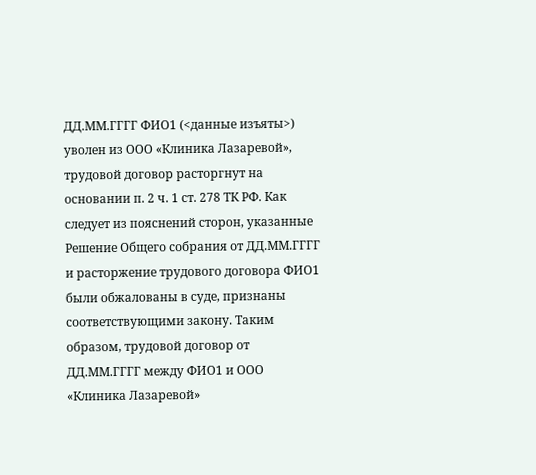ДД.ММ.ГГГГ ФИО1 (<данные изъяты>) уволен из ООО «Клиника Лазаревой», трудовой договор расторгнут на основании п. 2 ч. 1 ст. 278 ТК РФ. Как следует из пояснений сторон, указанные Решение Общего собрания от ДД.ММ.ГГГГ и расторжение трудового договора ФИО1 были обжалованы в суде, признаны соответствующими закону. Таким образом, трудовой договор от ДД.ММ.ГГГГ между ФИО1 и ООО «Клиника Лазаревой»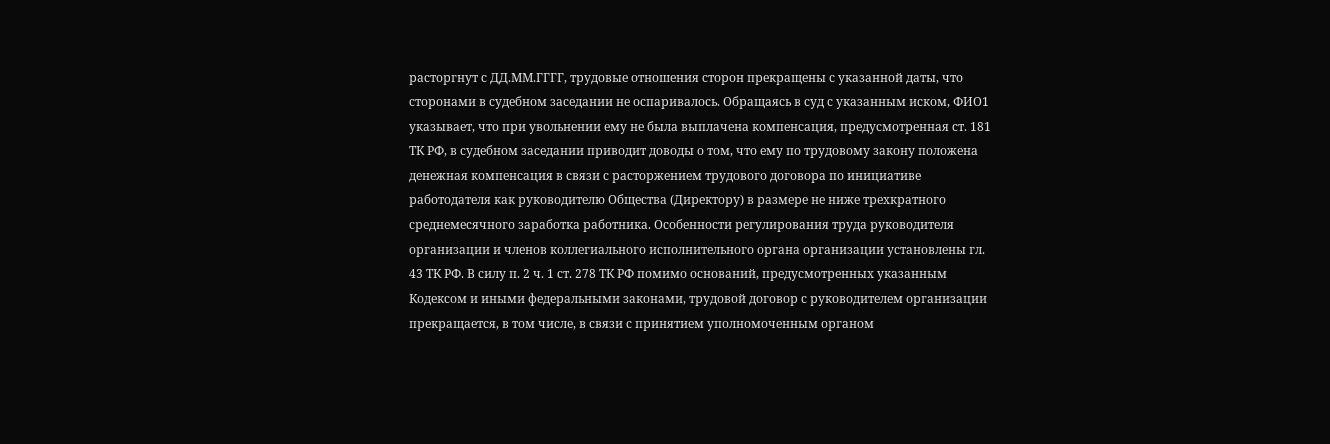расторгнут с ДД.ММ.ГГГГ, трудовые отношения сторон прекращены с указанной даты, что сторонами в судебном заседании не оспаривалось. Обращаясь в суд с указанным иском, ФИО1 указывает, что при увольнении ему не была выплачена компенсация, предусмотренная ст. 181 ТК РФ, в судебном заседании приводит доводы о том, что ему по трудовому закону положена денежная компенсация в связи с расторжением трудового договора по инициативе работодателя как руководителю Общества (Директору) в размере не ниже трехкратного среднемесячного заработка работника. Особенности регулирования труда руководителя организации и членов коллегиального исполнительного органа организации установлены гл. 43 ТК РФ. В силу п. 2 ч. 1 ст. 278 ТК РФ помимо оснований, предусмотренных указанным Кодексом и иными федеральными законами, трудовой договор с руководителем организации прекращается, в том числе, в связи с принятием уполномоченным органом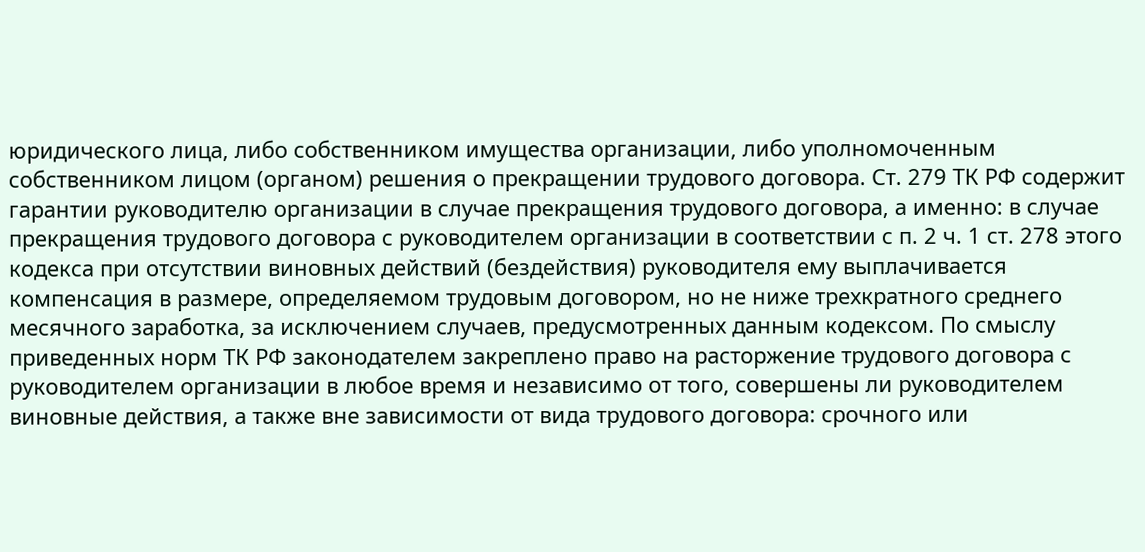юридического лица, либо собственником имущества организации, либо уполномоченным собственником лицом (органом) решения о прекращении трудового договора. Ст. 279 ТК РФ содержит гарантии руководителю организации в случае прекращения трудового договора, а именно: в случае прекращения трудового договора с руководителем организации в соответствии с п. 2 ч. 1 ст. 278 этого кодекса при отсутствии виновных действий (бездействия) руководителя ему выплачивается компенсация в размере, определяемом трудовым договором, но не ниже трехкратного среднего месячного заработка, за исключением случаев, предусмотренных данным кодексом. По смыслу приведенных норм ТК РФ законодателем закреплено право на расторжение трудового договора с руководителем организации в любое время и независимо от того, совершены ли руководителем виновные действия, а также вне зависимости от вида трудового договора: срочного или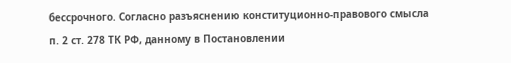бессрочного. Согласно разъяснению конституционно-правового смысла п. 2 ст. 278 ТК РФ, данному в Постановлении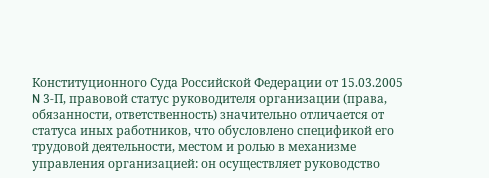Конституционного Суда Российской Федерации от 15.03.2005 N 3-П, правовой статус руководителя организации (права, обязанности, ответственность) значительно отличается от статуса иных работников, что обусловлено спецификой его трудовой деятельности, местом и ролью в механизме управления организацией: он осуществляет руководство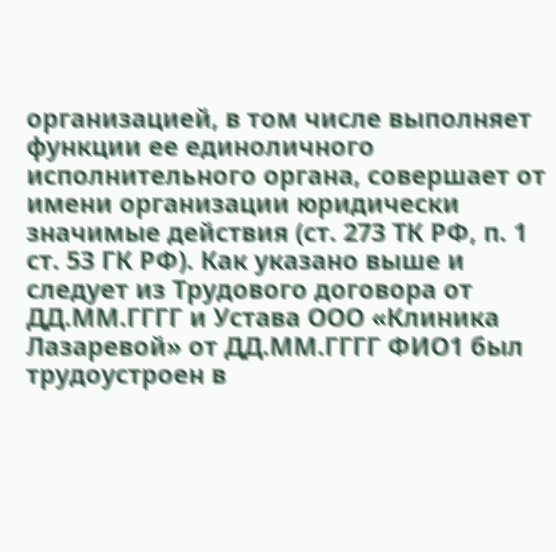организацией, в том числе выполняет функции ее единоличного исполнительного органа, совершает от имени организации юридически значимые действия (ст. 273 ТК РФ, п. 1 ст. 53 ГК РФ). Как указано выше и следует из Трудового договора от ДД.ММ.ГГГГ и Устава ООО «Клиника Лазаревой» от ДД.ММ.ГГГГ ФИО1 был трудоустроен в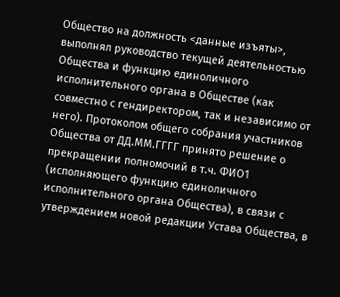Общество на должность <данные изъяты>, выполнял руководство текущей деятельностью Общества и функцию единоличного исполнительного органа в Обществе (как совместно с гендиректором, так и независимо от него). Протоколом общего собрания участников Общества от ДД.ММ.ГГГГ принято решение о прекращении полномочий в т.ч. ФИО1 (исполняющего функцию единоличного исполнительного органа Общества), в связи с утверждением новой редакции Устава Общества, в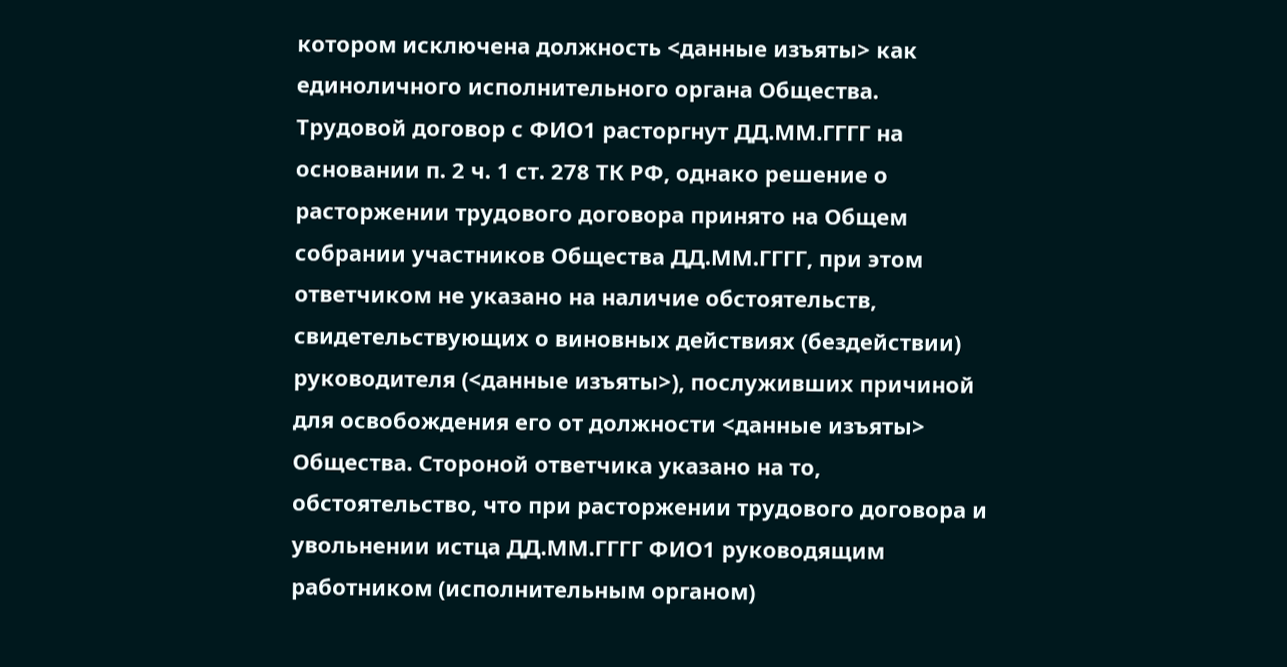котором исключена должность <данные изъяты> как единоличного исполнительного органа Общества. Трудовой договор с ФИО1 расторгнут ДД.ММ.ГГГГ на основании п. 2 ч. 1 ст. 278 ТК РФ, однако решение о расторжении трудового договора принято на Общем собрании участников Общества ДД.ММ.ГГГГ, при этом ответчиком не указано на наличие обстоятельств, свидетельствующих о виновных действиях (бездействии) руководителя (<данные изъяты>), послуживших причиной для освобождения его от должности <данные изъяты> Общества. Стороной ответчика указано на то, обстоятельство, что при расторжении трудового договора и увольнении истца ДД.ММ.ГГГГ ФИО1 руководящим работником (исполнительным органом)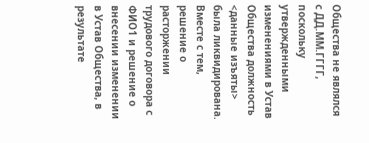Общества не являлся с ДД.ММ.ГГГГ, поскольку утвержденными изменениями в Устав Общества должность <данные изъяты> была ликвидирована. Вместе с тем, решение о расторжении трудового договора с ФИО1 и решение о внесении изменении в Устав Общества, в результате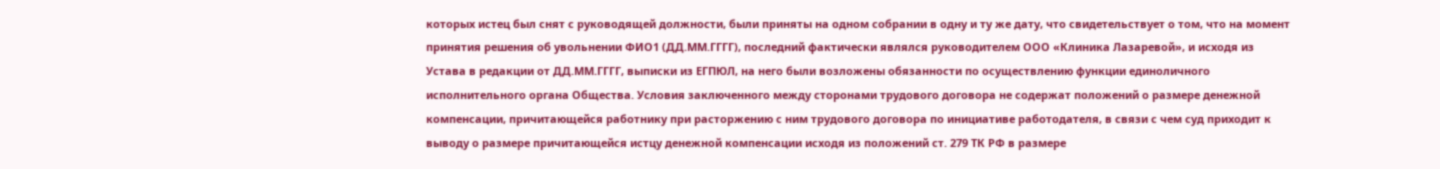которых истец был снят с руководящей должности, были приняты на одном собрании в одну и ту же дату, что свидетельствует о том, что на момент принятия решения об увольнении ФИО1 (ДД.ММ.ГГГГ), последний фактически являлся руководителем ООО «Клиника Лазаревой», и исходя из Устава в редакции от ДД.ММ.ГГГГ, выписки из ЕГПЮЛ, на него были возложены обязанности по осуществлению функции единоличного исполнительного органа Общества. Условия заключенного между сторонами трудового договора не содержат положений о размере денежной компенсации, причитающейся работнику при расторжению с ним трудового договора по инициативе работодателя, в связи с чем суд приходит к выводу о размере причитающейся истцу денежной компенсации исходя из положений ст. 279 ТК РФ в размере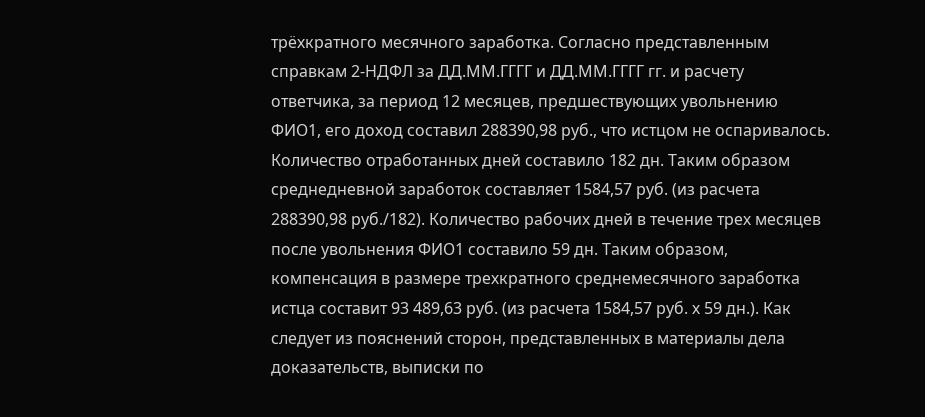трёхкратного месячного заработка. Согласно представленным справкам 2-НДФЛ за ДД.ММ.ГГГГ и ДД.ММ.ГГГГ гг. и расчету ответчика, за период 12 месяцев, предшествующих увольнению ФИО1, его доход составил 288390,98 руб., что истцом не оспаривалось. Количество отработанных дней составило 182 дн. Таким образом среднедневной заработок составляет 1584,57 руб. (из расчета 288390,98 руб./182). Количество рабочих дней в течение трех месяцев после увольнения ФИО1 составило 59 дн. Таким образом, компенсация в размере трехкратного среднемесячного заработка истца составит 93 489,63 руб. (из расчета 1584,57 руб. х 59 дн.). Как следует из пояснений сторон, представленных в материалы дела доказательств, выписки по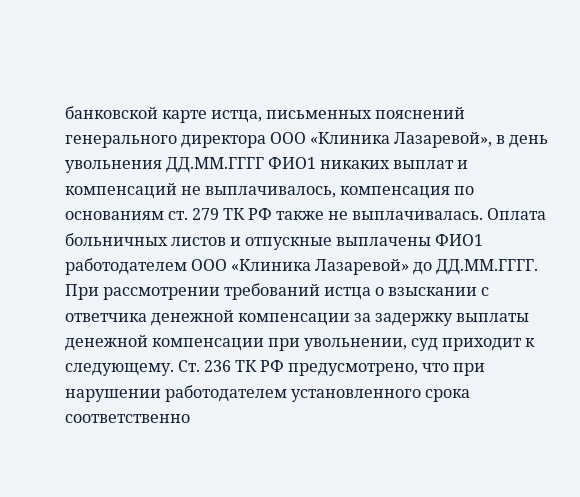банковской карте истца, письменных пояснений генерального директора ООО «Клиника Лазаревой», в день увольнения ДД.ММ.ГГГГ ФИО1 никаких выплат и компенсаций не выплачивалось, компенсация по основаниям ст. 279 ТК РФ также не выплачивалась. Оплата больничных листов и отпускные выплачены ФИО1 работодателем ООО «Клиника Лазаревой» до ДД.ММ.ГГГГ. При рассмотрении требований истца о взыскании с ответчика денежной компенсации за задержку выплаты денежной компенсации при увольнении, суд приходит к следующему. Ст. 236 ТК РФ предусмотрено, что при нарушении работодателем установленного срока соответственно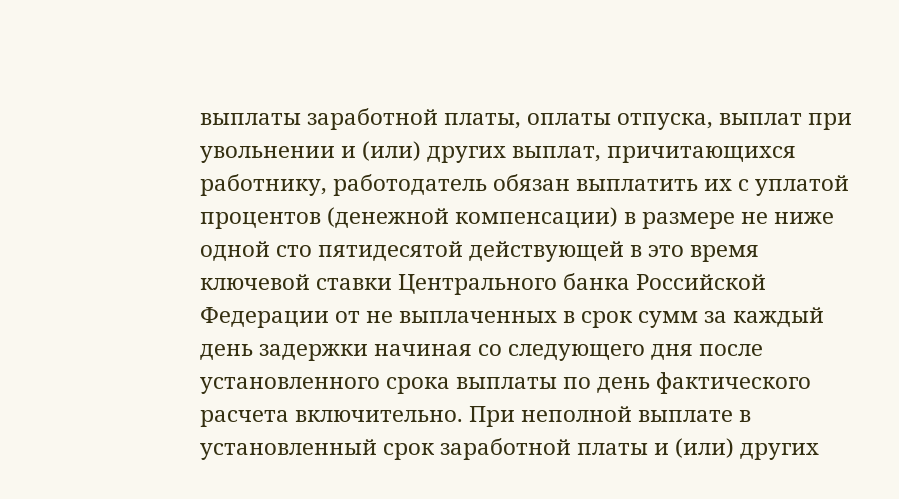выплаты заработной платы, оплаты отпуска, выплат при увольнении и (или) других выплат, причитающихся работнику, работодатель обязан выплатить их с уплатой процентов (денежной компенсации) в размере не ниже одной сто пятидесятой действующей в это время ключевой ставки Центрального банка Российской Федерации от не выплаченных в срок сумм за каждый день задержки начиная со следующего дня после установленного срока выплаты по день фактического расчета включительно. При неполной выплате в установленный срок заработной платы и (или) других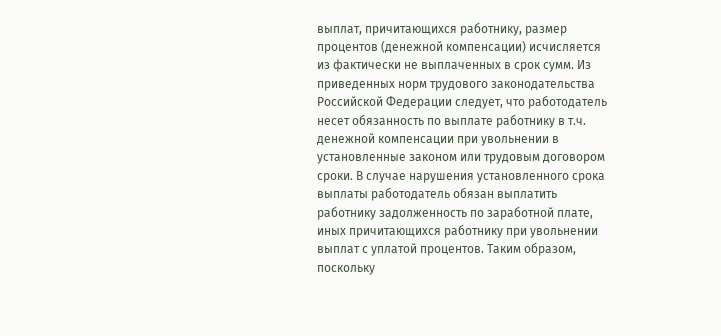выплат, причитающихся работнику, размер процентов (денежной компенсации) исчисляется из фактически не выплаченных в срок сумм. Из приведенных норм трудового законодательства Российской Федерации следует, что работодатель несет обязанность по выплате работнику в т.ч. денежной компенсации при увольнении в установленные законом или трудовым договором сроки. В случае нарушения установленного срока выплаты работодатель обязан выплатить работнику задолженность по заработной плате, иных причитающихся работнику при увольнении выплат с уплатой процентов. Таким образом, поскольку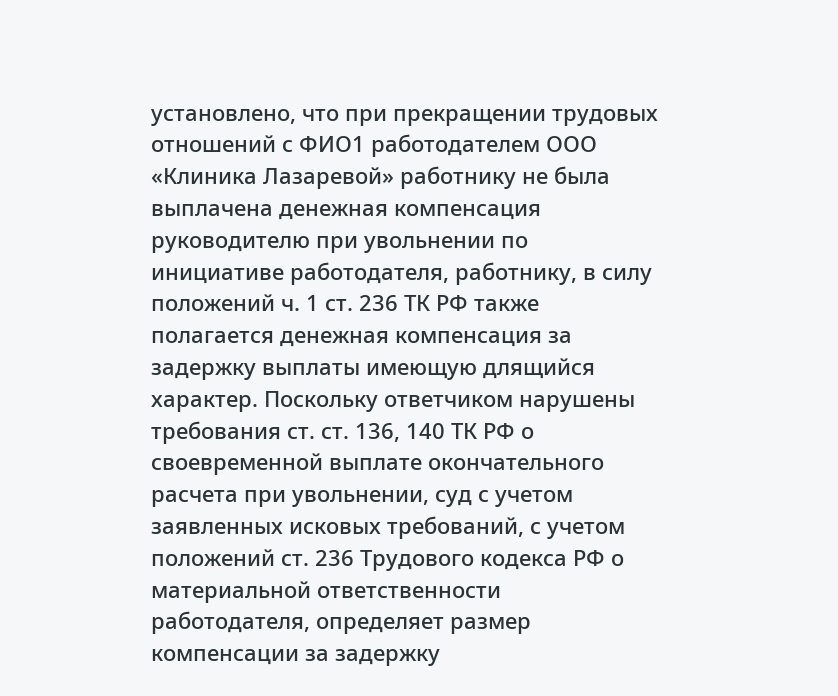установлено, что при прекращении трудовых отношений с ФИО1 работодателем ООО «Клиника Лазаревой» работнику не была выплачена денежная компенсация руководителю при увольнении по инициативе работодателя, работнику, в силу положений ч. 1 ст. 236 ТК РФ также полагается денежная компенсация за задержку выплаты имеющую длящийся характер. Поскольку ответчиком нарушены требования ст. ст. 136, 140 ТК РФ о своевременной выплате окончательного расчета при увольнении, суд с учетом заявленных исковых требований, с учетом положений ст. 236 Трудового кодекса РФ о материальной ответственности работодателя, определяет размер компенсации за задержку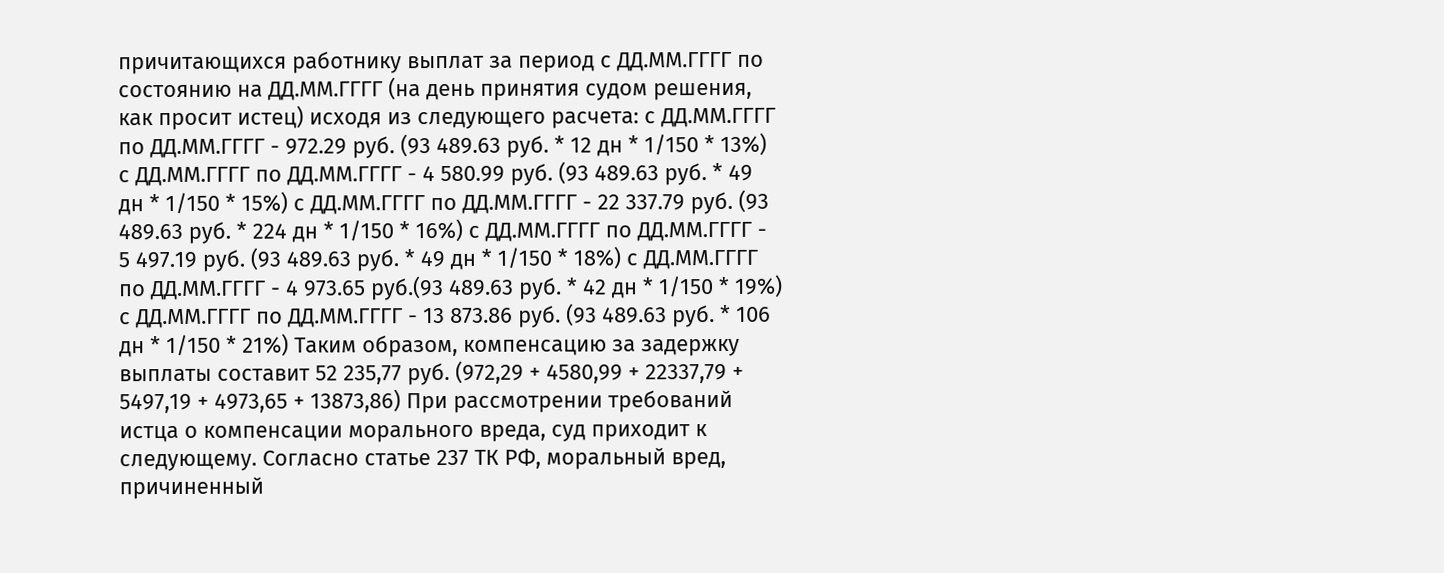причитающихся работнику выплат за период с ДД.ММ.ГГГГ по состоянию на ДД.ММ.ГГГГ (на день принятия судом решения, как просит истец) исходя из следующего расчета: с ДД.ММ.ГГГГ по ДД.ММ.ГГГГ - 972.29 руб. (93 489.63 руб. * 12 дн * 1/150 * 13%) с ДД.ММ.ГГГГ по ДД.ММ.ГГГГ - 4 580.99 руб. (93 489.63 руб. * 49 дн * 1/150 * 15%) с ДД.ММ.ГГГГ по ДД.ММ.ГГГГ - 22 337.79 руб. (93 489.63 руб. * 224 дн * 1/150 * 16%) с ДД.ММ.ГГГГ по ДД.ММ.ГГГГ - 5 497.19 руб. (93 489.63 руб. * 49 дн * 1/150 * 18%) с ДД.ММ.ГГГГ по ДД.ММ.ГГГГ - 4 973.65 руб.(93 489.63 руб. * 42 дн * 1/150 * 19%) с ДД.ММ.ГГГГ по ДД.ММ.ГГГГ - 13 873.86 руб. (93 489.63 руб. * 106 дн * 1/150 * 21%) Таким образом, компенсацию за задержку выплаты составит 52 235,77 руб. (972,29 + 4580,99 + 22337,79 + 5497,19 + 4973,65 + 13873,86) При рассмотрении требований истца о компенсации морального вреда, суд приходит к следующему. Согласно статье 237 ТК РФ, моральный вред, причиненный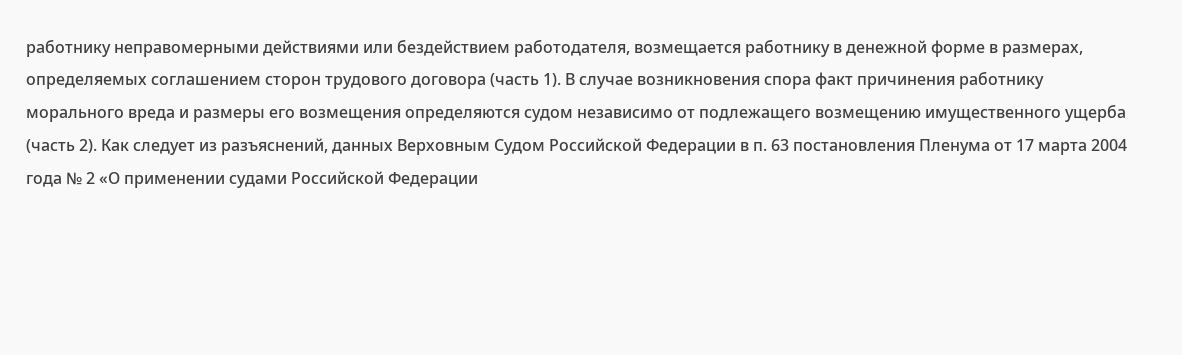работнику неправомерными действиями или бездействием работодателя, возмещается работнику в денежной форме в размерах, определяемых соглашением сторон трудового договора (часть 1). В случае возникновения спора факт причинения работнику морального вреда и размеры его возмещения определяются судом независимо от подлежащего возмещению имущественного ущерба (часть 2). Как следует из разъяснений, данных Верховным Судом Российской Федерации в п. 63 постановления Пленума от 17 марта 2004 года № 2 «О применении судами Российской Федерации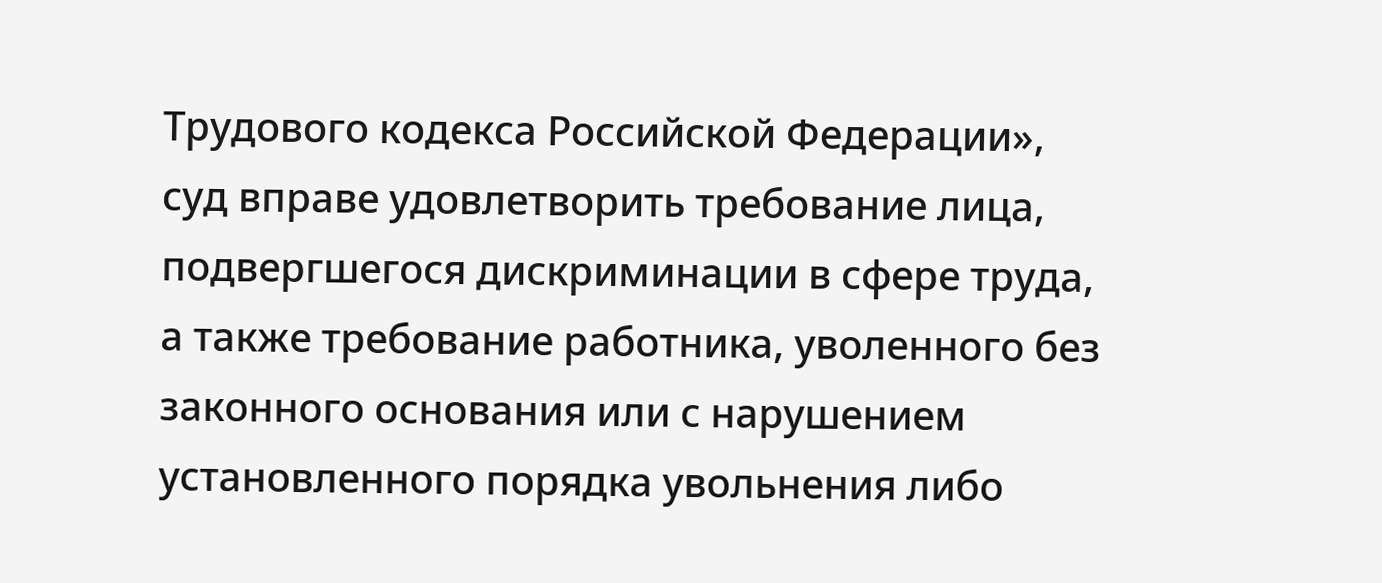Трудового кодекса Российской Федерации», суд вправе удовлетворить требование лица, подвергшегося дискриминации в сфере труда, а также требование работника, уволенного без законного основания или с нарушением установленного порядка увольнения либо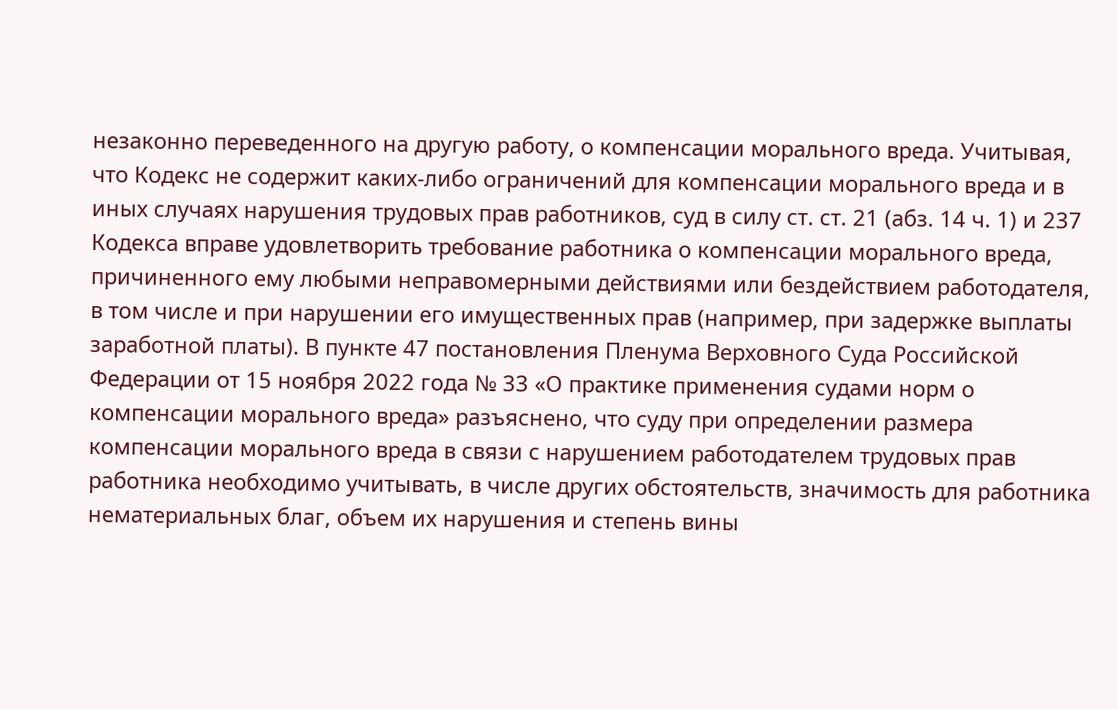незаконно переведенного на другую работу, о компенсации морального вреда. Учитывая, что Кодекс не содержит каких-либо ограничений для компенсации морального вреда и в иных случаях нарушения трудовых прав работников, суд в силу ст. ст. 21 (абз. 14 ч. 1) и 237 Кодекса вправе удовлетворить требование работника о компенсации морального вреда, причиненного ему любыми неправомерными действиями или бездействием работодателя, в том числе и при нарушении его имущественных прав (например, при задержке выплаты заработной платы). В пункте 47 постановления Пленума Верховного Суда Российской Федерации от 15 ноября 2022 года № 33 «О практике применения судами норм о компенсации морального вреда» разъяснено, что суду при определении размера компенсации морального вреда в связи с нарушением работодателем трудовых прав работника необходимо учитывать, в числе других обстоятельств, значимость для работника нематериальных благ, объем их нарушения и степень вины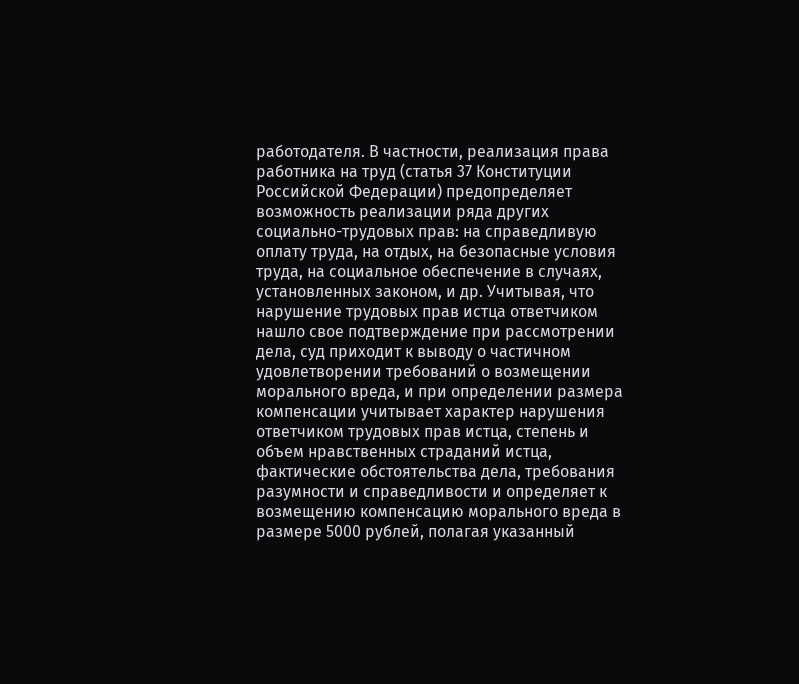работодателя. В частности, реализация права работника на труд (статья 37 Конституции Российской Федерации) предопределяет возможность реализации ряда других социально-трудовых прав: на справедливую оплату труда, на отдых, на безопасные условия труда, на социальное обеспечение в случаях, установленных законом, и др. Учитывая, что нарушение трудовых прав истца ответчиком нашло свое подтверждение при рассмотрении дела, суд приходит к выводу о частичном удовлетворении требований о возмещении морального вреда, и при определении размера компенсации учитывает характер нарушения ответчиком трудовых прав истца, степень и объем нравственных страданий истца, фактические обстоятельства дела, требования разумности и справедливости и определяет к возмещению компенсацию морального вреда в размере 5000 рублей, полагая указанный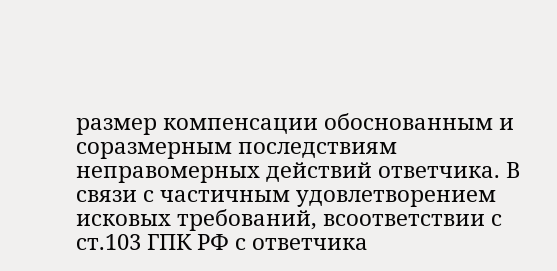размер компенсации обоснованным и соразмерным последствиям неправомерных действий ответчика. В связи с частичным удовлетворением исковых требований, всоответствии с ст.103 ГПК РФ с ответчика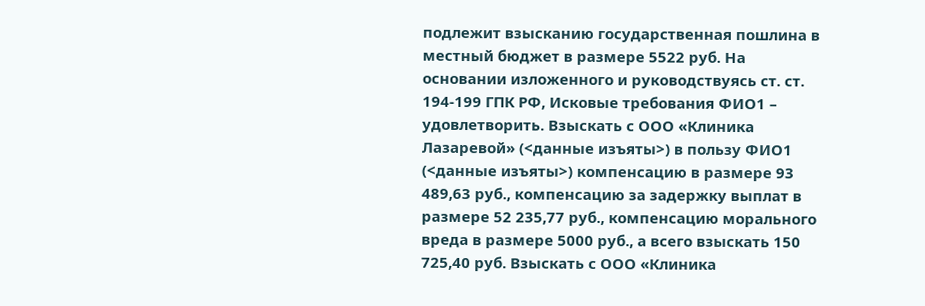подлежит взысканию государственная пошлина в местный бюджет в размере 5522 руб. На основании изложенного и руководствуясь ст. ст. 194-199 ГПК РФ, Исковые требования ФИО1 – удовлетворить. Взыскать с ООО «Клиника Лазаревой» (<данные изъяты>) в пользу ФИО1 (<данные изъяты>) компенсацию в размере 93 489,63 руб., компенсацию за задержку выплат в размере 52 235,77 руб., компенсацию морального вреда в размере 5000 руб., а всего взыскать 150 725,40 руб. Взыскать с ООО «Клиника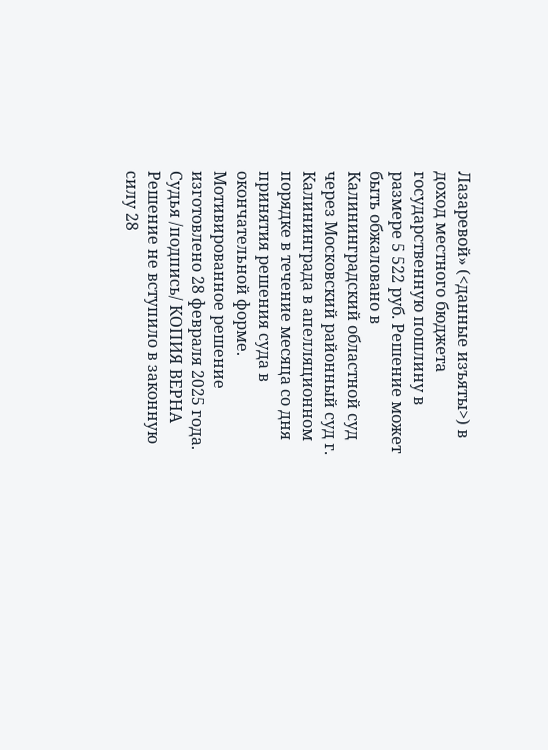Лазаревой» (<данные изъяты>) в доход местного бюджета государственную пошлину в размере 5 522 руб. Решение может быть обжаловано в Калининградский областной суд через Московский районный суд г. Калининграда в апелляционном порядке в течение месяца со дня принятия решения суда в окончательной форме. Мотивированное решение изготовлено 28 февраля 2025 года. Судья /подпись/ КОПИЯ ВЕРНА Решение не вступило в законную силу 28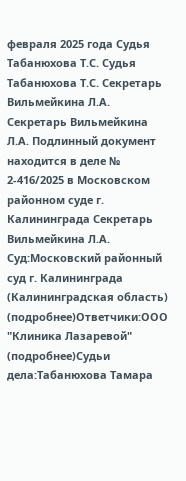февраля 2025 года Судья Табанюхова Т.С. Судья Табанюхова Т.С. Секретарь Вильмейкина Л.А. Секретарь Вильмейкина Л.А. Подлинный документ находится в деле № 2-416/2025 в Московском районном суде г. Калининграда Секретарь Вильмейкина Л.А. Суд:Московский районный суд г. Калининграда (Калининградская область) (подробнее)Ответчики:ООО "Клиника Лазаревой" (подробнее)Судьи дела:Табанюхова Тамара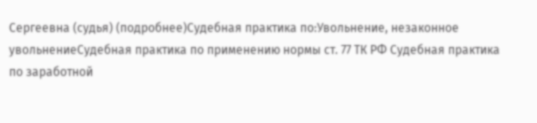Сергеевна (судья) (подробнее)Судебная практика по:Увольнение, незаконное увольнениеСудебная практика по применению нормы ст. 77 ТК РФ Судебная практика по заработной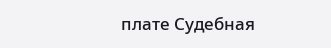плате Судебная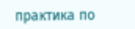практика по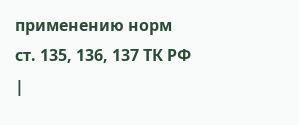применению норм ст. 135, 136, 137 ТК РФ
|